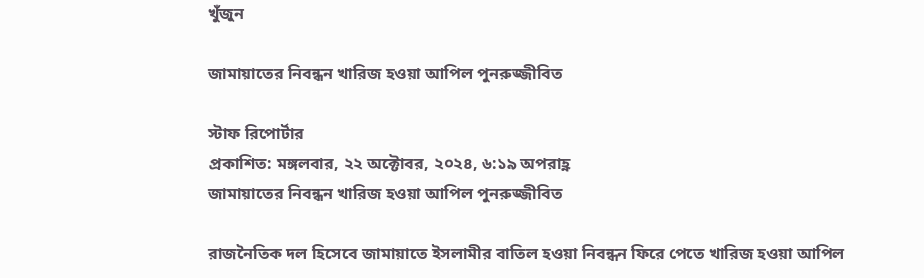খুঁজুন

জামায়াতের নিবন্ধন খারিজ হওয়া আপিল পুনরুজ্জীবিত

স্টাফ রিপোর্টার
প্রকাশিত: মঙ্গলবার, ২২ অক্টোবর, ২০২৪, ৬:১৯ অপরাহ্ণ
জামায়াতের নিবন্ধন খারিজ হওয়া আপিল পুনরুজ্জীবিত

রাজনৈতিক দল হিসেবে জামায়াতে ইসলামীর বাতিল হওয়া নিবন্ধন ফিরে পেতে খারিজ হওয়া আপিল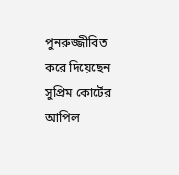পুনরুজ্জীবিত করে দিয়েছেন সুপ্রিম কোর্টের আপিল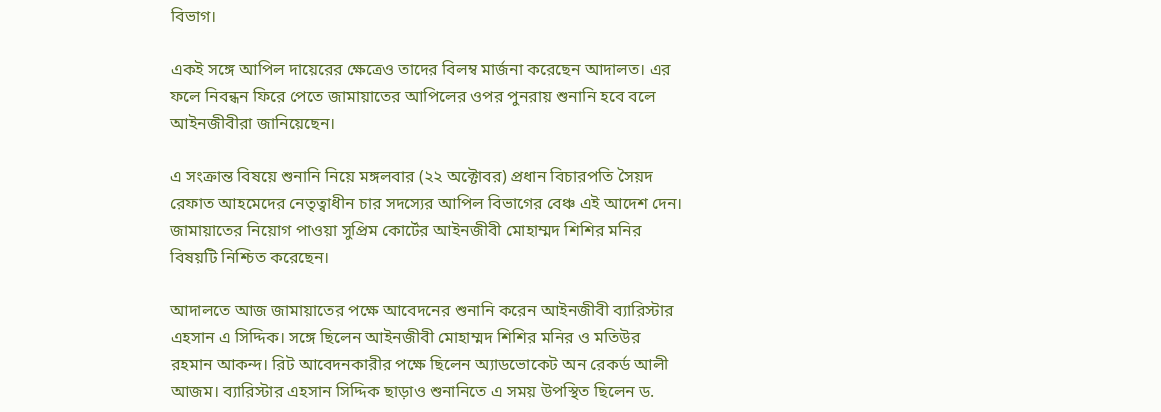বিভাগ।

একই সঙ্গে আপিল দায়েরের ক্ষেত্রেও তাদের বিলম্ব মার্জনা করেছেন আদালত। এর ফলে নিবন্ধন ফিরে পেতে জামায়াতের আপিলের ওপর পুনরায় শুনানি হবে বলে আইনজীবীরা জানিয়েছেন।

এ সংক্রান্ত বিষয়ে শুনানি নিয়ে মঙ্গলবার (২২ অক্টোবর) প্রধান বিচারপতি সৈয়দ রেফাত আহমেদের নেতৃত্বাধীন চার সদস্যের আপিল বিভাগের বেঞ্চ এই আদেশ দেন। জামায়াতের নিয়োগ পাওয়া সুপ্রিম কোর্টের আইনজীবী মোহাম্মদ শিশির মনির বিষয়টি নিশ্চিত করেছেন।

আদালতে আজ জামায়াতের পক্ষে আবেদনের শুনানি করেন আইনজীবী ব্যারিস্টার এহসান এ সিদ্দিক। সঙ্গে ছিলেন আইনজীবী মোহাম্মদ শিশির মনির ও মতিউর রহমান আকন্দ। রিট আবেদনকারীর পক্ষে ছিলেন অ্যাডভোকেট অন রেকর্ড আলী আজম। ব্যারিস্টার এহসান সিদ্দিক ছাড়াও শুনানিতে এ সময় উপস্থিত ছিলেন ড.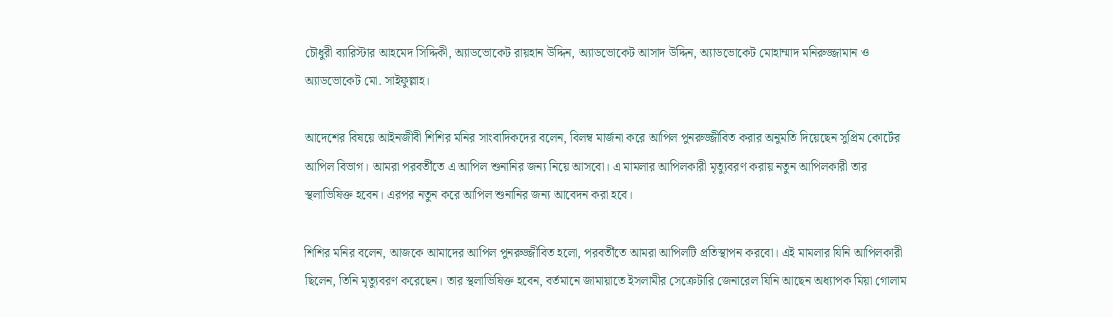চৌধুরী ব্যারিস্টার আহমেদ সিদ্দিকী, অ্যাডভোকেট রায়হান উদ্দিন, অ্যাডভোকেট আসাদ উদ্দিন, অ্যাডভোকেট মোহাম্মাদ মনিরুজ্জামান ও অ্যাডভোকেট মো. সাইফুল্লাহ।

আদেশের বিষয়ে আইনজীবী শিশির মনির সাংবাদিকদের বলেন, বিলম্ব মার্জনা করে আপিল পুনরুজ্জীবিত করার অনুমতি দিয়েছেন সুপ্রিম কোর্টের আপিল বিভাগ। আমরা পরবর্তীতে এ আপিল শুনানির জন্য নিয়ে আসবো। এ মামলার আপিলকারী মৃত্যুবরণ করায় নতুন আপিলকারী তার স্থলাভিষিক্ত হবেন। এরপর নতুন করে আপিল শুনানির জন্য আবেদন করা হবে।

শিশির মনির বলেন, আজকে আমাদের আপিল পুনরুজ্জীবিত হলো, পরবর্তীতে আমরা আপিলটি প্রতিস্থাপন করবো। এই মামলার যিনি আপিলকারী ছিলেন, তিনি মৃত্যুবরণ করেছেন। তার স্থলাভিষিক্ত হবেন, বর্তমানে জামায়াতে ইসলামীর সেক্রেটারি জেনারেল যিনি আছেন অধ্যাপক মিয়া গোলাম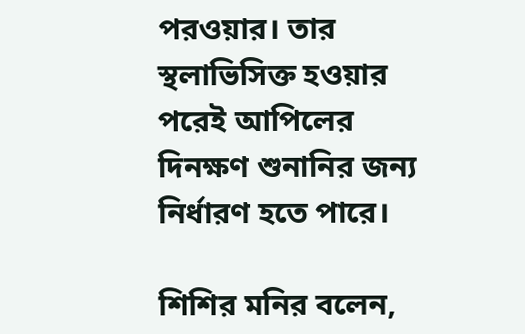পরওয়ার। তার স্থলাভিসিক্ত হওয়ার পরেই আপিলের দিনক্ষণ শুনানির জন্য নির্ধারণ হতে পারে।

শিশির মনির বলেন,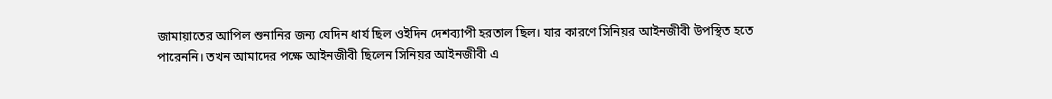জামায়াতের আপিল শুনানির জন্য যেদিন ধার্য ছিল ওইদিন দেশব্যাপী হরতাল ছিল। যার কারণে সিনিয়র আইনজীবী উপস্থিত হতে পারেননি। তখন আমাদের পক্ষে আইনজীবী ছিলেন সিনিয়র আইনজীবী এ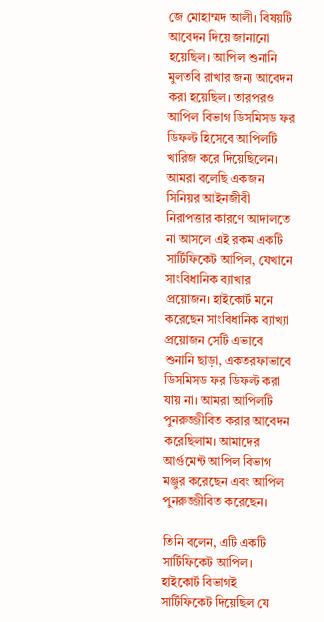জে মোহাম্মদ আলী। বিষয়টি আবেদন দিয়ে জানানো হয়েছিল। আপিল শুনানি মুলতবি রাখার জন্য আবেদন করা হয়েছিল। তারপরও আপিল বিভাগ ডিসমিসড ফর ডিফল্ট হিসেবে আপিলটি খারিজ করে দিয়েছিলেন। আমরা বলেছি একজন সিনিয়র আইনজীবী নিরাপত্তার কারণে আদালতে না আসলে এই রকম একটি সার্টিফিকেট আপিল, যেখানে সাংবিধানিক ব্যাখার প্রয়োজন। হাইকোর্ট মনে করেছেন সাংবিধানিক ব্যাখ্যা প্রয়োজন সেটি এভাবে শুনানি ছাড়া, একতরফাভাবে ডিসমিসড ফর ডিফল্ট করা যায় না। আমরা আপিলটি পুনরুজ্জীবিত করার আবেদন করেছিলাম। আমাদের আর্গুমেন্ট আপিল বিভাগ মঞ্জুর করেছেন এবং আপিল পুনরুজ্জীবিত করেছেন।

তিনি বলেন, এটি একটি সার্টিফিকেট আপিল। হাইকোর্ট বিভাগই সার্টিফিকেট দিয়েছিল যে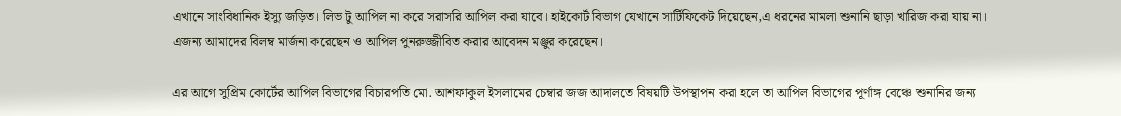এখানে সাংবিধানিক ইস্যু জড়িত। লিভ টু আপিল না করে সরাসরি আপিল করা যাবে। হাইকোর্ট বিভাগ যেখানে সার্টিফিকেট দিয়েছেন,এ ধরনের মামলা শুনানি ছাড়া খারিজ করা যায় না। এজন্য আমাদের বিলম্ব মার্জনা করেছেন ও আপিল পুনরুজ্জীবিত করার আবেদন মঞ্জুর করেছেন।

এর আগে সুপ্রিম কোর্টের আপিল বিভাগের বিচারপতি মো. আশফাকুল ইসলামের চেম্বার জজ আদালতে বিষয়টি উপস্থাপন করা হলে তা আপিল বিভাগের পূর্ণাঙ্গ বেঞ্চে শুনানির জন্য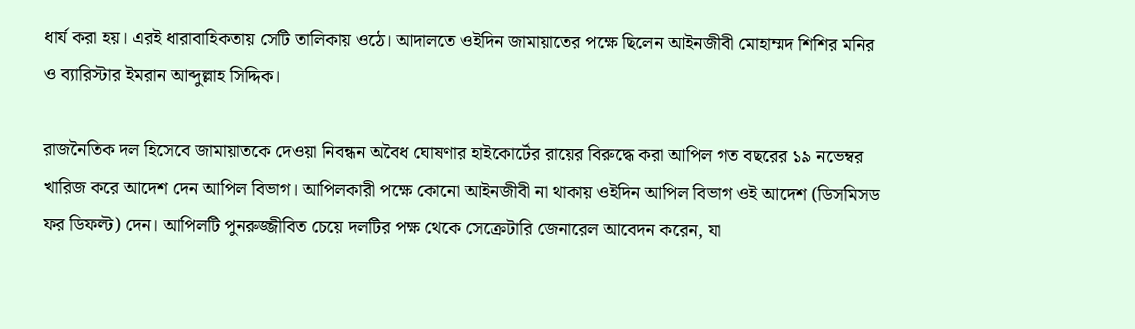ধার্য করা হয়। এরই ধারাবাহিকতায় সেটি তালিকায় ওঠে। আদালতে ওইদিন জামায়াতের পক্ষে ছিলেন আইনজীবী মোহাম্মদ শিশির মনির ও ব্যারিস্টার ইমরান আব্দুল্লাহ সিদ্দিক।

রাজনৈতিক দল হিসেবে জামায়াতকে দেওয়া নিবন্ধন অবৈধ ঘোষণার হাইকোর্টের রায়ের বিরুদ্ধে করা আপিল গত বছরের ১৯ নভেম্বর খারিজ করে আদেশ দেন আপিল বিভাগ। আপিলকারী পক্ষে কোনো আইনজীবী না থাকায় ওইদিন আপিল বিভাগ ওই আদেশ (ডিসমিসড ফর ডিফল্ট) দেন। আপিলটি পুনরুজ্জীবিত চেয়ে দলটির পক্ষ থেকে সেক্রেটারি জেনারেল আবেদন করেন, যা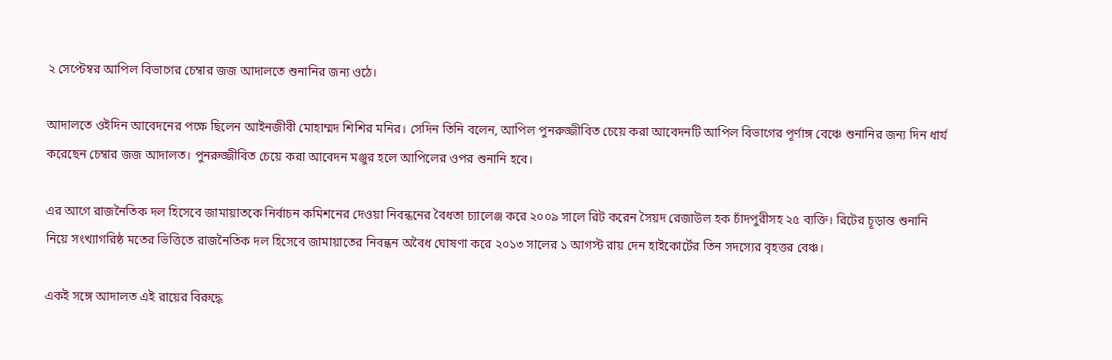২ সেপ্টেম্বর আপিল বিভাগের চেম্বার জজ আদালতে শুনানির জন্য ওঠে।

আদালতে ওইদিন আবেদনের পক্ষে ছিলেন আইনজীবী মোহাম্মদ শিশির মনির। সেদিন তিনি বলেন, আপিল পুনরুজ্জীবিত চেয়ে করা আবেদনটি আপিল বিভাগের পূর্ণাঙ্গ বেঞ্চে শুনানির জন্য দিন ধার্য করেছেন চেম্বার জজ আদালত। পুনরুজ্জীবিত চেয়ে করা আবেদন মঞ্জুর হলে আপিলের ওপর শুনানি হবে।

এর আগে রাজনৈতিক দল হিসেবে জামায়াতকে নির্বাচন কমিশনের দেওয়া নিবন্ধনের বৈধতা চ্যালেঞ্জ করে ২০০৯ সালে রিট করেন সৈয়দ রেজাউল হক চাঁদপুরীসহ ২৫ ব্যক্তি। রিটের চূড়ান্ত শুনানি নিয়ে সংখ্যাগরিষ্ঠ মতের ভিত্তিতে রাজনৈতিক দল হিসেবে জামায়াতের নিবন্ধন অবৈধ ঘোষণা করে ২০১৩ সালের ১ আগস্ট রায় দেন হাইকোর্টের তিন সদস্যের বৃহত্তর বেঞ্চ।

একই সঙ্গে আদালত এই রায়ের বিরুদ্ধে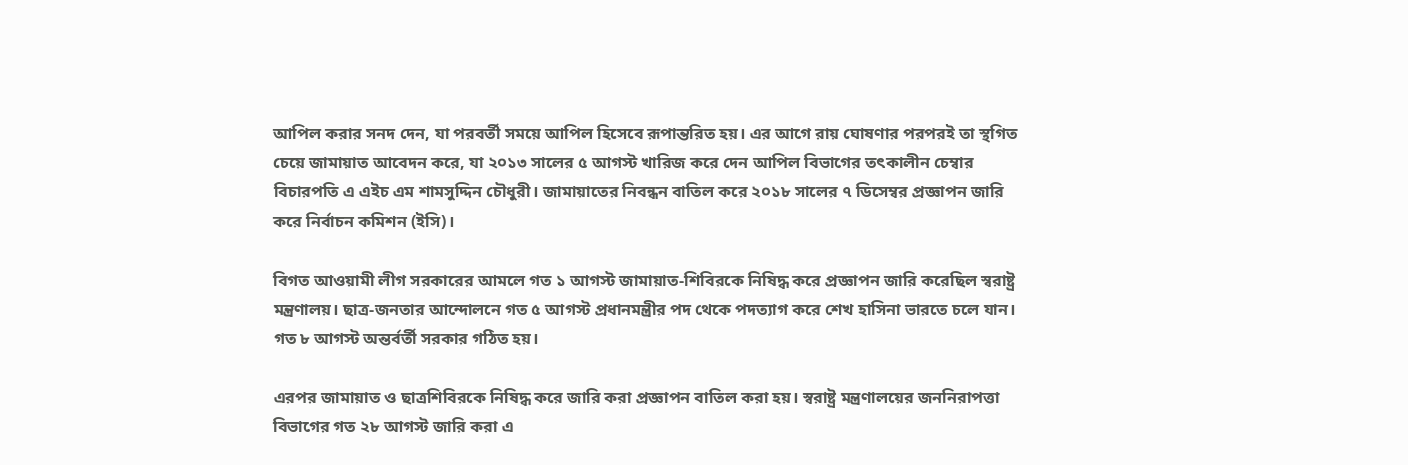আপিল করার সনদ দেন, যা পরবর্তী সময়ে আপিল হিসেবে রূপান্তরিত হয়। এর আগে রায় ঘোষণার পরপরই তা স্থগিত চেয়ে জামায়াত আবেদন করে, যা ২০১৩ সালের ৫ আগস্ট খারিজ করে দেন আপিল বিভাগের তৎকালীন চেম্বার বিচারপতি এ এইচ এম শামসুদ্দিন চৌধুরী। জামায়াতের নিবন্ধন বাতিল করে ২০১৮ সালের ৭ ডিসেম্বর প্রজ্ঞাপন জারি করে নির্বাচন কমিশন (ইসি)।

বিগত আওয়ামী লীগ সরকারের আমলে গত ১ আগস্ট জামায়াত-শিবিরকে নিষিদ্ধ করে প্রজ্ঞাপন জারি করেছিল স্বরাষ্ট্র মন্ত্রণালয়। ছাত্র-জনতার আন্দোলনে গত ৫ আগস্ট প্রধানমন্ত্রীর পদ থেকে পদত্যাগ করে শেখ হাসিনা ভারতে চলে যান। গত ৮ আগস্ট অন্তর্বর্তী সরকার গঠিত হয়।

এরপর জামায়াত ও ছাত্রশিবিরকে নিষিদ্ধ করে জারি করা প্রজ্ঞাপন বাতিল করা হয়। স্বরাষ্ট্র মন্ত্রণালয়ের জননিরাপত্তা বিভাগের গত ২৮ আগস্ট জারি করা এ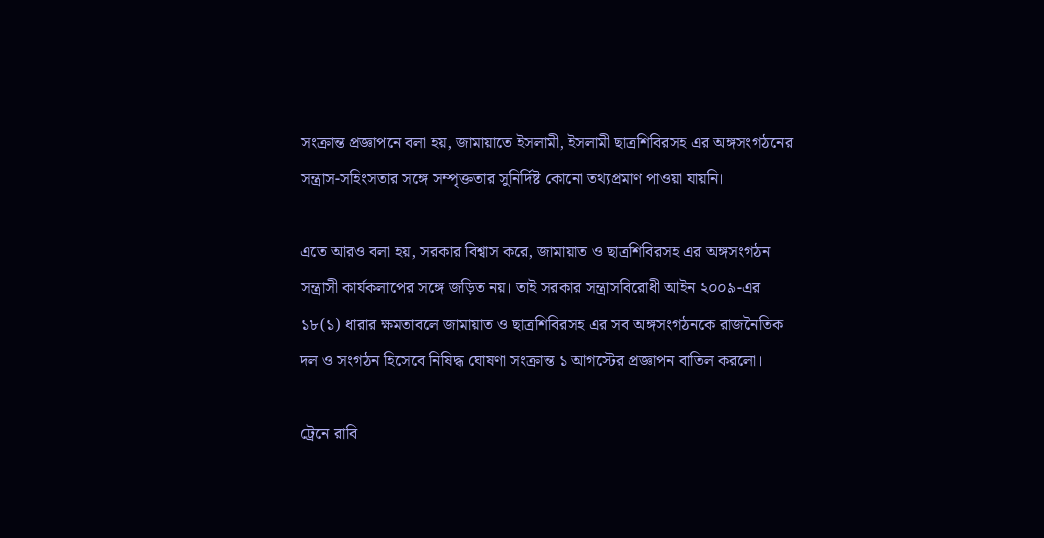সংক্রান্ত প্রজ্ঞাপনে বলা হয়, জামায়াতে ইসলামী, ইসলামী ছাত্রশিবিরসহ এর অঙ্গসংগঠনের সন্ত্রাস-সহিংসতার সঙ্গে সম্পৃক্ততার সুনির্দিষ্ট কোনো তথ্যপ্রমাণ পাওয়া যায়নি।

এতে আরও বলা হয়, সরকার বিশ্বাস করে, জামায়াত ও ছাত্রশিবিরসহ এর অঙ্গসংগঠন সন্ত্রাসী কার্যকলাপের সঙ্গে জড়িত নয়। তাই সরকার সন্ত্রাসবিরোধী আইন ২০০৯-এর ১৮(১) ধারার ক্ষমতাবলে জামায়াত ও ছাত্রশিবিরসহ এর সব অঙ্গসংগঠনকে রাজনৈতিক দল ও সংগঠন হিসেবে নিষিদ্ধ ঘোষণা সংক্রান্ত ১ আগস্টের প্রজ্ঞাপন বাতিল করলো।

ট্রেনে রাবি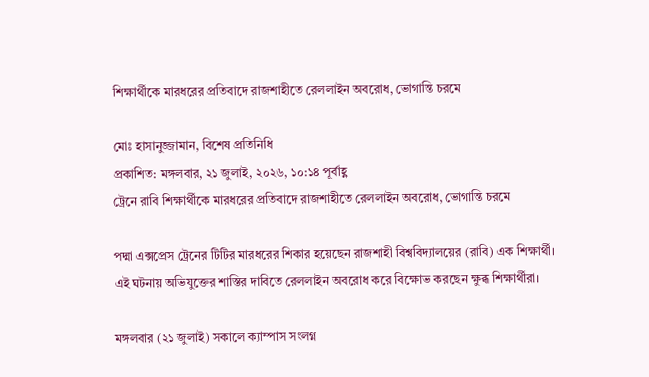শিক্ষার্থীকে মারধরের প্রতিবাদে রাজশাহীতে রেললাইন অবরোধ, ভোগান্তি চরমে

মোঃ হাসানুজ্জামান, বিশেষ প্রতিনিধি
প্রকাশিত: মঙ্গলবার, ২১ জুলাই, ২০২৬, ১০:১৪ পূর্বাহ্ণ
ট্রেনে রাবি শিক্ষার্থীকে মারধরের প্রতিবাদে রাজশাহীতে রেললাইন অবরোধ, ভোগান্তি চরমে

পদ্মা এক্সপ্রেস ট্রেনের টিটির মারধরের শিকার হয়েছেন রাজশাহী বিশ্ববিদ্যালয়ের (রাবি) এক শিক্ষার্থী। এই ঘটনায় অভিযুক্তের শাস্তির দাবিতে রেললাইন অবরোধ করে বিক্ষোভ করছেন ক্ষুব্ধ শিক্ষার্থীরা।

মঙ্গলবার (২১ জুলাই) সকালে ক্যাম্পাস সংলগ্ন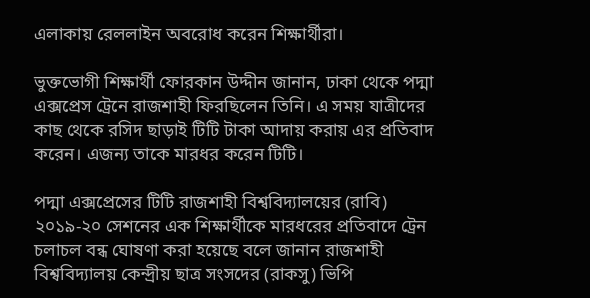এলাকায় রেললাইন অবরোধ করেন শিক্ষার্থীরা।

ভুক্তভোগী শিক্ষার্থী ফোরকান উদ্দীন জানান, ঢাকা থেকে পদ্মা এক্সপ্রেস ট্রেনে রাজশাহী ফিরছিলেন তিনি। এ সময় যাত্রীদের কাছ থেকে রসিদ ছাড়াই টিটি টাকা আদায় করায় এর প্রতিবাদ করেন। এজন্য তাকে মারধর করেন টিটি।

পদ্মা এক্সপ্রেসের টিটি রাজশাহী বিশ্ববিদ্যালয়ের (রাবি) ২০১৯-২০ সেশনের এক শিক্ষার্থীকে মারধরের প্রতিবাদে ট্রেন চলাচল বন্ধ ঘোষণা করা হয়েছে বলে জানান রাজশাহী বিশ্ববিদ্যালয় কেন্দ্রীয় ছাত্র সংসদের (রাকসু) ভিপি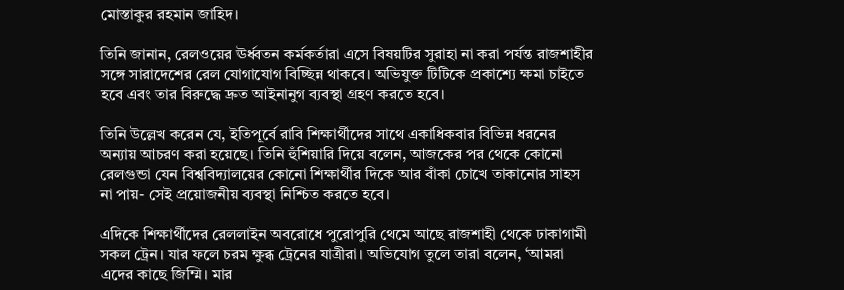মোস্তাকুর রহমান জাহিদ।

তিনি জানান, রেলওয়ের ঊর্ধ্বতন কর্মকর্তারা এসে বিষয়টির সুরাহা না করা পর্যন্ত রাজশাহীর সঙ্গে সারাদেশের রেল যোগাযোগ বিচ্ছিন্ন থাকবে। অভিযুক্ত টিটিকে প্রকাশ্যে ক্ষমা চাইতে হবে এবং তার বিরুদ্ধে দ্রুত আইনানুগ ব্যবস্থা গ্রহণ করতে হবে।

তিনি উল্লেখ করেন যে, ইতিপূর্বে রাবি শিক্ষার্থীদের সাথে একাধিকবার বিভিন্ন ধরনের অন্যায় আচরণ করা হয়েছে। তিনি হুঁশিয়ারি দিয়ে বলেন, আজকের পর থেকে কোনো রেলগুন্ডা যেন বিশ্ববিদ্যালয়ের কোনো শিক্ষার্থীর দিকে আর বাঁকা চোখে তাকানোর সাহস না পায়- সেই প্রয়োজনীয় ব্যবস্থা নিশ্চিত করতে হবে।

এদিকে শিক্ষার্থীদের রেললাইন অবরোধে পুরোপুরি থেমে আছে রাজশাহী থেকে ঢাকাগামী সকল ট্রেন। যার ফলে চরম ক্ষুব্ধ ট্রেনের যাত্রীরা। অভিযোগ তুলে তারা বলেন, ‘আমরা এদের কাছে জিম্মি। মার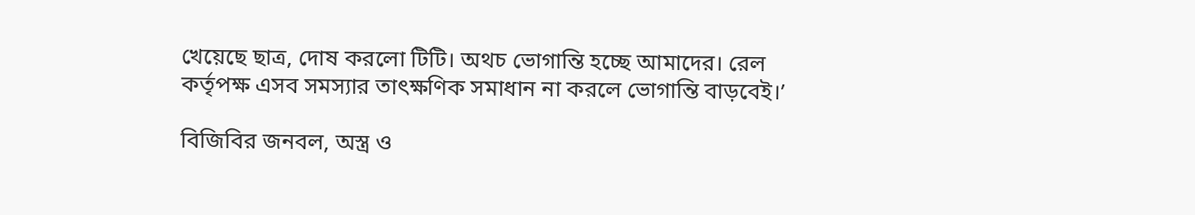খেয়েছে ছাত্র, দোষ করলো টিটি। অথচ ভোগান্তি হচ্ছে আমাদের। রেল কর্তৃপক্ষ এসব সমস্যার তাৎক্ষণিক সমাধান না করলে ভোগান্তি বাড়বেই।’

বিজিবির জনবল, অস্ত্র ও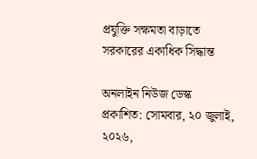প্রযুক্তি সক্ষমতা বাড়াতে সরকারের একাধিক সিদ্ধান্ত

অনলাইন নিউজ ডেস্ক
প্রকাশিত: সোমবার, ২০ জুলাই, ২০২৬,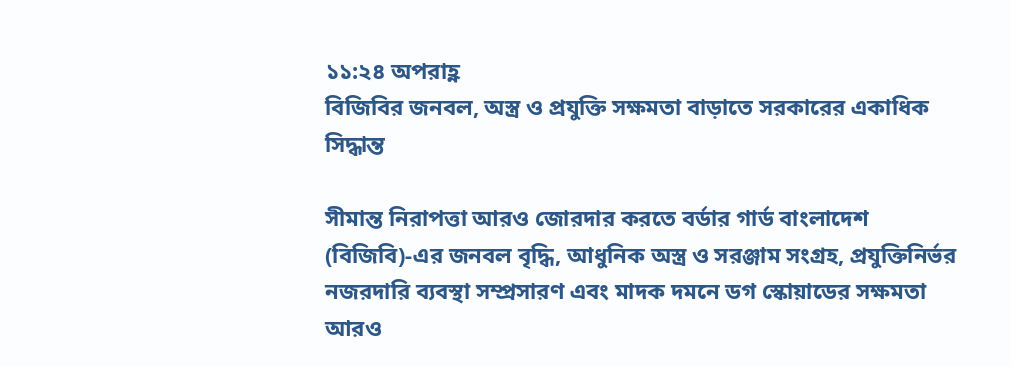১১:২৪ অপরাহ্ণ
বিজিবির জনবল, অস্ত্র ও প্রযুক্তি সক্ষমতা বাড়াতে সরকারের একাধিক সিদ্ধান্ত

সীমান্ত নিরাপত্তা আরও জোরদার করতে বর্ডার গার্ড বাংলাদেশ (বিজিবি)-এর জনবল বৃদ্ধি, আধুনিক অস্ত্র ও সরঞ্জাম সংগ্রহ, প্রযুক্তিনির্ভর নজরদারি ব্যবস্থা সম্প্রসারণ এবং মাদক দমনে ডগ স্কোয়াডের সক্ষমতা আরও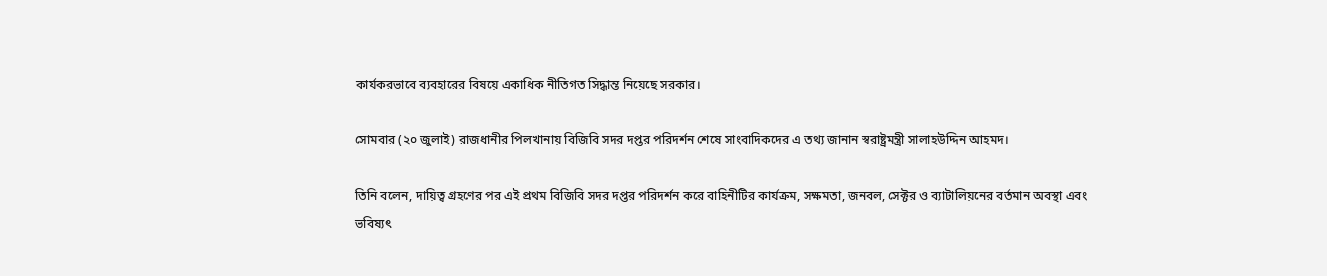কার্যকরভাবে ব্যবহারের বিষয়ে একাধিক নীতিগত সিদ্ধান্ত নিয়েছে সরকার।

সোমবার (২০ জুলাই) রাজধানীর পিলখানায় বিজিবি সদর দপ্তর পরিদর্শন শেষে সাংবাদিকদের এ তথ্য জানান স্বরাষ্ট্রমন্ত্রী সালাহউদ্দিন আহমদ।

তিনি বলেন, দায়িত্ব গ্রহণের পর এই প্রথম বিজিবি সদর দপ্তর পরিদর্শন করে বাহিনীটির কার্যক্রম, সক্ষমতা, জনবল, সেক্টর ও ব্যাটালিয়নের বর্তমান অবস্থা এবং ভবিষ্যৎ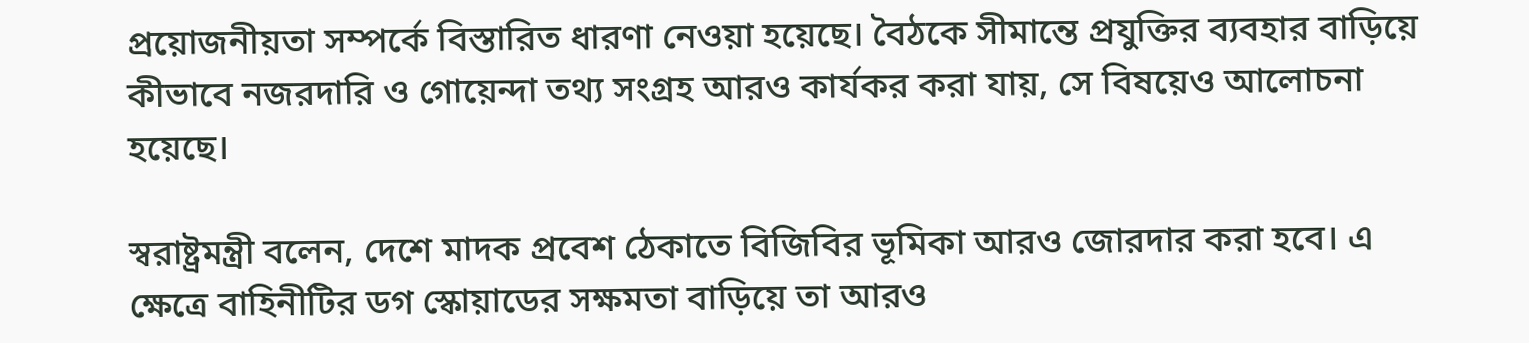প্রয়োজনীয়তা সম্পর্কে বিস্তারিত ধারণা নেওয়া হয়েছে। বৈঠকে সীমান্তে প্রযুক্তির ব্যবহার বাড়িয়ে কীভাবে নজরদারি ও গোয়েন্দা তথ্য সংগ্রহ আরও কার্যকর করা যায়, সে বিষয়েও আলোচনা হয়েছে।

স্বরাষ্ট্রমন্ত্রী বলেন, দেশে মাদক প্রবেশ ঠেকাতে বিজিবির ভূমিকা আরও জোরদার করা হবে। এ ক্ষেত্রে বাহিনীটির ডগ স্কোয়াডের সক্ষমতা বাড়িয়ে তা আরও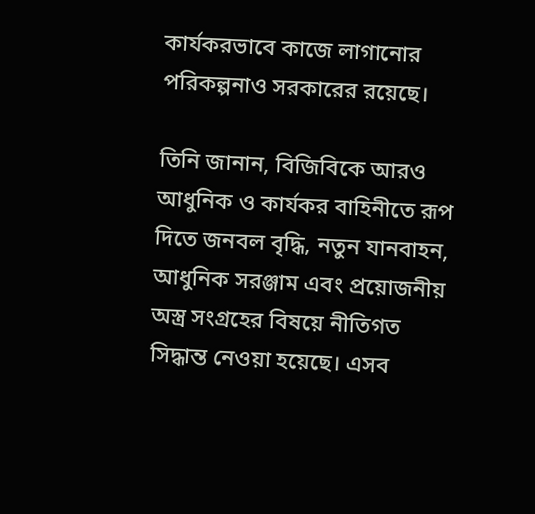কার্যকরভাবে কাজে লাগানোর পরিকল্পনাও সরকারের রয়েছে।

তিনি জানান, বিজিবিকে আরও আধুনিক ও কার্যকর বাহিনীতে রূপ দিতে জনবল বৃদ্ধি, নতুন যানবাহন, আধুনিক সরঞ্জাম এবং প্রয়োজনীয় অস্ত্র সংগ্রহের বিষয়ে নীতিগত সিদ্ধান্ত নেওয়া হয়েছে। এসব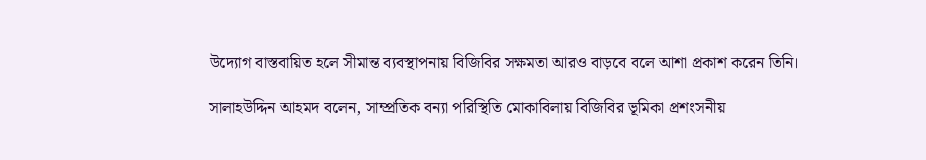উদ্যোগ বাস্তবায়িত হলে সীমান্ত ব্যবস্থাপনায় বিজিবির সক্ষমতা আরও বাড়বে বলে আশা প্রকাশ করেন তিনি।

সালাহউদ্দিন আহমদ বলেন, সাম্প্রতিক বন্যা পরিস্থিতি মোকাবিলায় বিজিবির ভূমিকা প্রশংসনীয়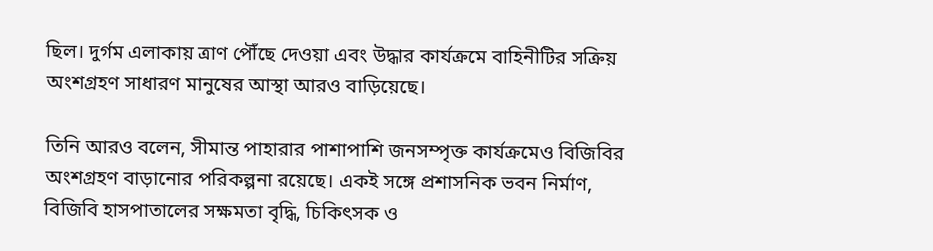ছিল। দুর্গম এলাকায় ত্রাণ পৌঁছে দেওয়া এবং উদ্ধার কার্যক্রমে বাহিনীটির সক্রিয় অংশগ্রহণ সাধারণ মানুষের আস্থা আরও বাড়িয়েছে।

তিনি আরও বলেন, সীমান্ত পাহারার পাশাপাশি জনসম্পৃক্ত কার্যক্রমেও বিজিবির অংশগ্রহণ বাড়ানোর পরিকল্পনা রয়েছে। একই সঙ্গে প্রশাসনিক ভবন নির্মাণ, বিজিবি হাসপাতালের সক্ষমতা বৃদ্ধি, চিকিৎসক ও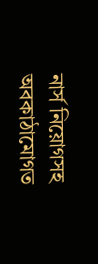নার্স নিয়োগসহ অবকাঠামোগত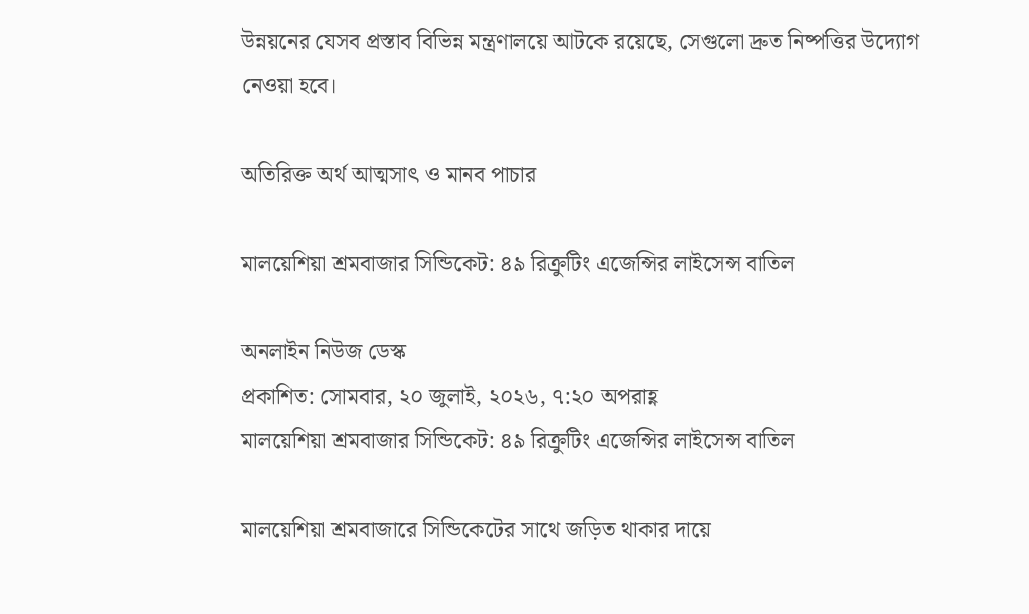উন্নয়নের যেসব প্রস্তাব বিভিন্ন মন্ত্রণালয়ে আটকে রয়েছে, সেগুলো দ্রুত নিষ্পত্তির উদ্যোগ নেওয়া হবে।

অতিরিক্ত অর্থ আত্মসাৎ ও মানব পাচার

মালয়েশিয়া শ্রমবাজার সিন্ডিকেট: ৪৯ রিক্রুটিং এজেন্সির লাইসেন্স বাতিল

অনলাইন নিউজ ডেস্ক
প্রকাশিত: সোমবার, ২০ জুলাই, ২০২৬, ৭:২০ অপরাহ্ণ
মালয়েশিয়া শ্রমবাজার সিন্ডিকেট: ৪৯ রিক্রুটিং এজেন্সির লাইসেন্স বাতিল

মালয়েশিয়া শ্রমবাজারে সিন্ডিকেটের সাথে জড়িত থাকার দায়ে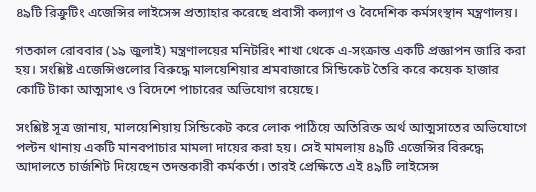৪৯টি রিক্রুটিং এজেন্সির লাইসেন্স প্রত্যাহার করেছে প্রবাসী কল্যাণ ও বৈদেশিক কর্মসংস্থান মন্ত্রণালয়।

গতকাল রোববার (১৯ জুলাই) মন্ত্রণালয়ের মনিটরিং শাখা থেকে এ-সংক্রান্ত একটি প্রজ্ঞাপন জারি করা হয়। সংশ্লিষ্ট এজেন্সিগুলোর বিরুদ্ধে মালয়েশিয়ার শ্রমবাজারে সিন্ডিকেট তৈরি করে কয়েক হাজার কোটি টাকা আত্মসাৎ ও বিদেশে পাচারের অভিযোগ রয়েছে।

সংশ্লিষ্ট সূত্র জানায়, মালয়েশিয়ায় সিন্ডিকেট করে লোক পাঠিয়ে অতিরিক্ত অর্থ আত্মসাতের অভিযোগে পল্টন থানায় একটি মানবপাচার মামলা দায়ের করা হয়। সেই মামলায় ৪৯টি এজেন্সির বিরুদ্ধে আদালতে চার্জশিট দিয়েছেন তদন্তকারী কর্মকর্তা। তারই প্রেক্ষিতে এই ৪৯টি লাইসেন্স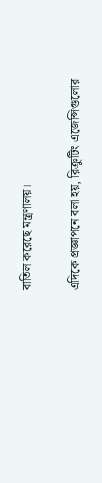বাতিল করেছে মন্ত্রণালয়।

এদিকে প্রজ্ঞাপনে বলা হয়, রিক্রুটিং এজেন্সিগুলোর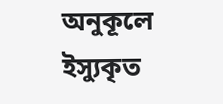অনুকূলে ইস্যুকৃত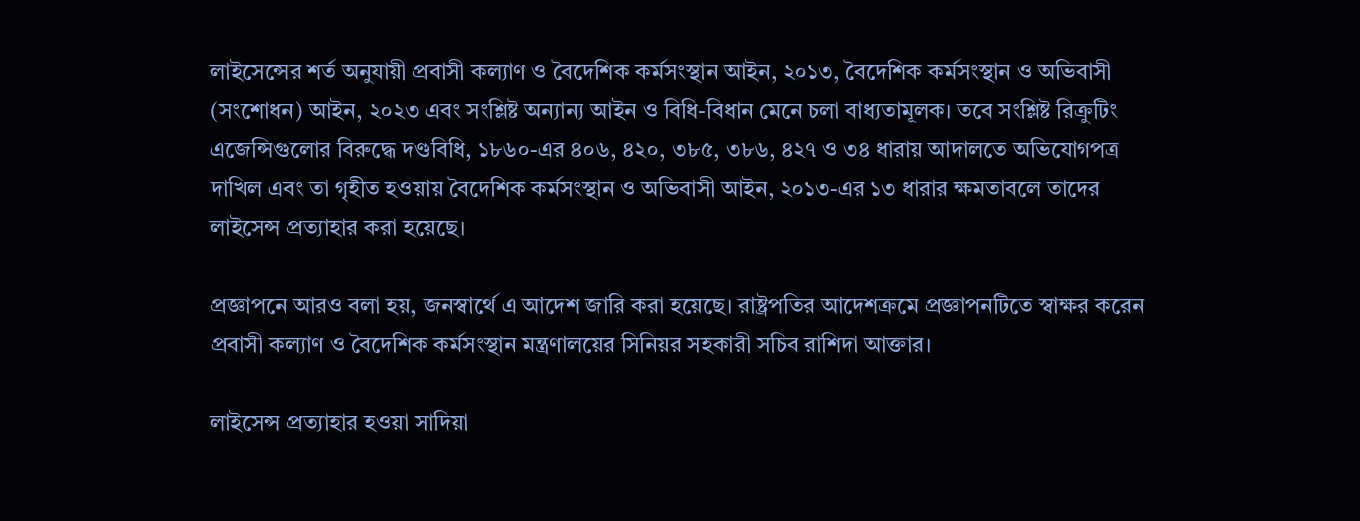লাইসেন্সের শর্ত অনুযায়ী প্রবাসী কল্যাণ ও বৈদেশিক কর্মসংস্থান আইন, ২০১৩, বৈদেশিক কর্মসংস্থান ও অভিবাসী (সংশোধন) আইন, ২০২৩ এবং সংশ্লিষ্ট অন্যান্য আইন ও বিধি-বিধান মেনে চলা বাধ্যতামূলক। তবে সংশ্লিষ্ট রিক্রুটিং এজেন্সিগুলোর বিরুদ্ধে দণ্ডবিধি, ১৮৬০-এর ৪০৬, ৪২০, ৩৮৫, ৩৮৬, ৪২৭ ও ৩৪ ধারায় আদালতে অভিযোগপত্র দাখিল এবং তা গৃহীত হওয়ায় বৈদেশিক কর্মসংস্থান ও অভিবাসী আইন, ২০১৩-এর ১৩ ধারার ক্ষমতাবলে তাদের লাইসেন্স প্রত্যাহার করা হয়েছে।

প্রজ্ঞাপনে আরও বলা হয়, জনস্বার্থে এ আদেশ জারি করা হয়েছে। রাষ্ট্রপতির আদেশক্রমে প্রজ্ঞাপনটিতে স্বাক্ষর করেন প্রবাসী কল্যাণ ও বৈদেশিক কর্মসংস্থান মন্ত্রণালয়ের সিনিয়র সহকারী সচিব রাশিদা আক্তার।

লাইসেন্স প্রত্যাহার হওয়া সাদিয়া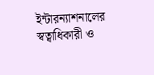ইন্টারন্যাশনালের স্বত্বাধিকারী ও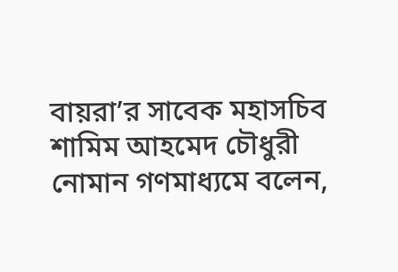বায়রা’র সাবেক মহাসচিব শামিম আহমেদ চৌধুরী নোমান গণমাধ্যমে বলেন,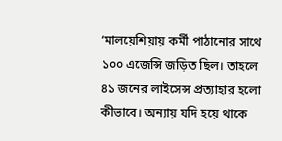‘মালয়েশিয়ায় কর্মী পাঠানোর সাথে ১০০ এজেন্সি জড়িত ছিল। তাহলে ৪১ জনের লাইসেন্স প্রত্যাহার হলো কীভাবে। অন্যায় যদি হয়ে থাকে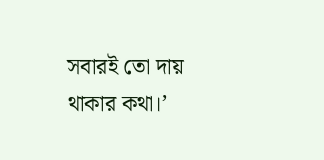সবারই তো দায় থাকার কথা।’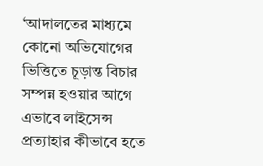‘আদালতের মাধ্যমে কোনো অভিযোগের ভিত্তিতে চূড়ান্ত বিচার সম্পন্ন হওয়ার আগে এভাবে লাইসেন্স প্রত্যাহার কীভাবে হতে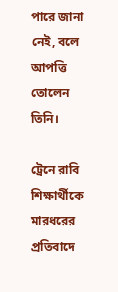পারে জানা নেই, বলে আপত্তি তোলেন তিনি।

ট্রেনে রাবি শিক্ষার্থীকে মারধরের প্রতিবাদে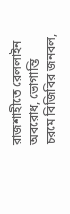রাজশাহীতে রেললাইন অবরোধ, ভোগান্তি চরমে বিজিবির জনবল,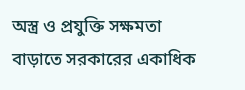অস্ত্র ও প্রযুক্তি সক্ষমতা বাড়াতে সরকারের একাধিক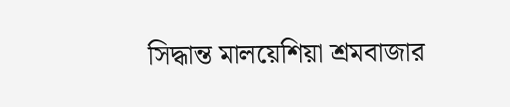সিদ্ধান্ত মালয়েশিয়া শ্রমবাজার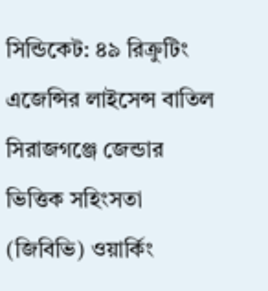সিন্ডিকেট: ৪৯ রিক্রুটিং এজেন্সির লাইসেন্স বাতিল সিরাজগঞ্জে জেন্ডার ভিত্তিক সহিংসতা (জিবিভি) ওয়ার্কিং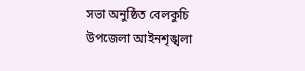সভা অনুষ্ঠিত বেলকুচি উপজেলা আইনশৃঙ্খলা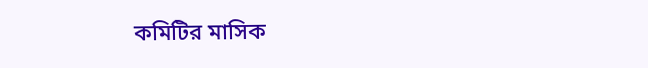কমিটির মাসিক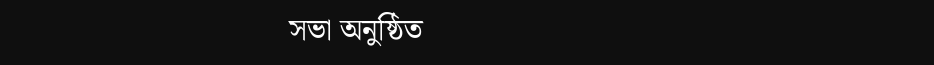সভা অনুষ্ঠিত